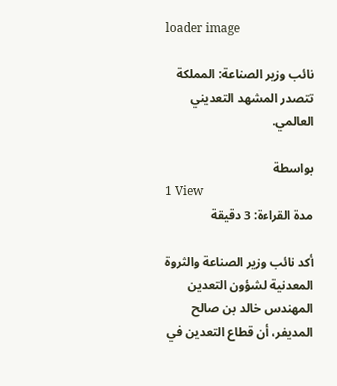loader image

نائب وزير الصناعة: المملكة تتصدر المشهد التعديني العالمي.

بواسطة
1 View
مدة القراءة: 3 دقيقة

أكد نائب وزير الصناعة والثروة المعدنية لشؤون التعدين المهندس خالد بن صالح المديفر، أن قطاع التعدين في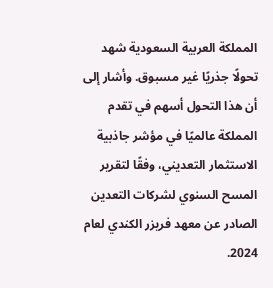المملكة العربية السعودية شهد تحولًا جذريًا غير مسبوق. وأشار إلى أن هذا التحول أسهم في تقدم المملكة عالميًا في مؤشر جاذبية الاستثمار التعديني، وفقًا لتقرير المسح السنوي لشركات التعدين الصادر عن معهد فريزر الكندي لعام 2024.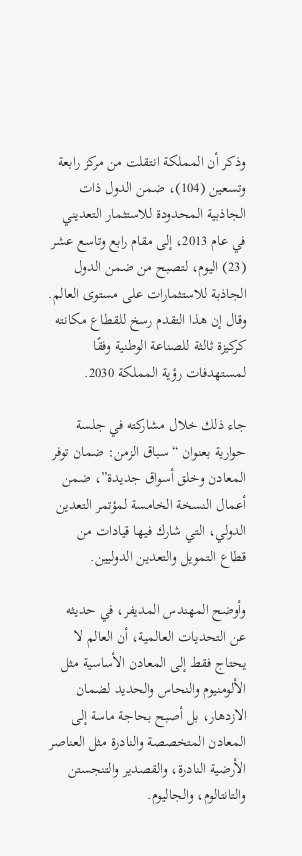وذكر أن المملكة انتقلت من مركز رابعة وتسعين (104)، ضمن الدول ذات الجاذبية المحدودة للاستثمار التعديني في عام 2013، إلى مقام رابع وتاسع عشر (23) اليوم، لتصبح من ضمن الدول الجاذبة للاستثمارات على مستوى العالم. وقال إن هذا التقدم رسخ للقطاع مكانته كركيزة ثالثة للصناعة الوطنية وفقًا لمستهدفات رؤية المملكة 2030.

جاء ذلك خلال مشاركته في جلسة حوارية بعنوان “سباق الزمن: ضمان توفر المعادن وخلق أسواق جديدة”، ضمن أعمال النسخة الخامسة لمؤتمر التعدين الدولي، التي شارك فيها قيادات من قطاع التمويل والتعدين الدوليين.

وأوضح المهندس المديفر، في حديثه عن التحديات العالمية، أن العالم لا يحتاج فقط إلى المعادن الأساسية مثل الألومنيوم والنحاس والحديد لضمان الازدهار، بل أصبح بحاجة ماسة إلى المعادن المتخصصة والنادرة مثل العناصر الأرضية النادرة، والقصدير والتنجستن والتانتالوم، والجاليوم.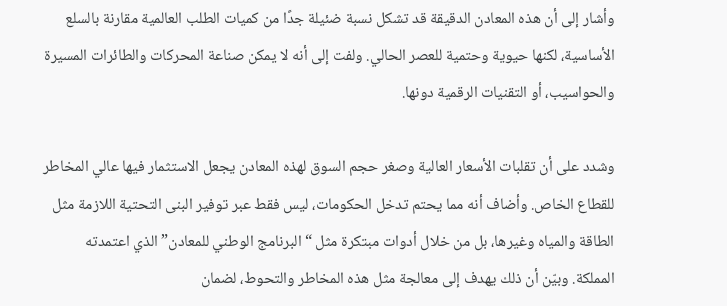وأشار إلى أن هذه المعادن الدقيقة قد تشكل نسبة ضئيلة جدًا من كميات الطلب العالمية مقارنة بالسلع الأساسية، لكنها حيوية وحتمية للعصر الحالي. ولفت إلى أنه لا يمكن صناعة المحركات والطائرات المسيرة والحواسيب، أو التقنيات الرقمية دونها.

وشدد على أن تقلبات الأسعار العالية وصغر حجم السوق لهذه المعادن يجعل الاستثمار فيها عالي المخاطر للقطاع الخاص. وأضاف أنه مما يحتم تدخل الحكومات، ليس فقط عبر توفير البنى التحتية اللازمة مثل الطاقة والمياه وغيرها، بل من خلال أدوات مبتكرة مثل “البرنامج الوطني للمعادن” الذي اعتمدته المملكة. وبيّن أن ذلك يهدف إلى معالجة مثل هذه المخاطر والتحوط، لضمان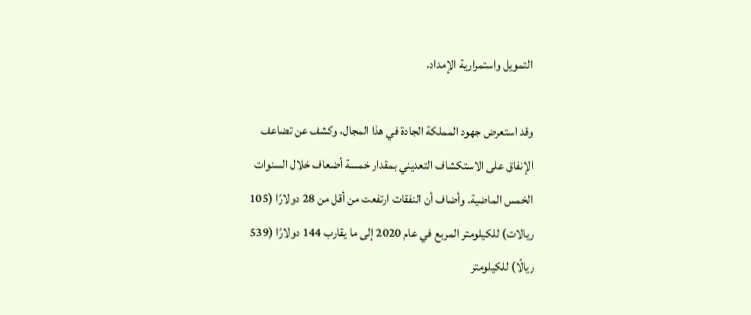التمويل واستمرارية الإمداد.

وقد استعرض جهود المملكة الجادة في هذا المجال، وكشف عن تضاعف الإنفاق على الاستكشاف التعديني بمقدار خمسة أضعاف خلال السنوات الخمس الماضية. وأضاف أن النفقات ارتفعت من أقل من 28 دولارًا (105 ريالات) للكيلومتر المربع في عام 2020 إلى ما يقارب 144 دولارًا (539 ريالًا) للكيلومتر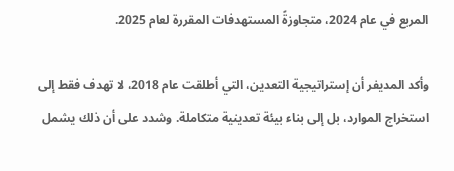المربع في عام 2024، متجاوزةً المستهدفات المقررة لعام 2025.

وأكد المديفر أن إستراتيجية التعدين، التي أطلقت عام 2018، لا تهدف فقط إلى استخراج الموارد، بل إلى بناء بيئة تعدينية متكاملة. وشدد على أن ذلك يشمل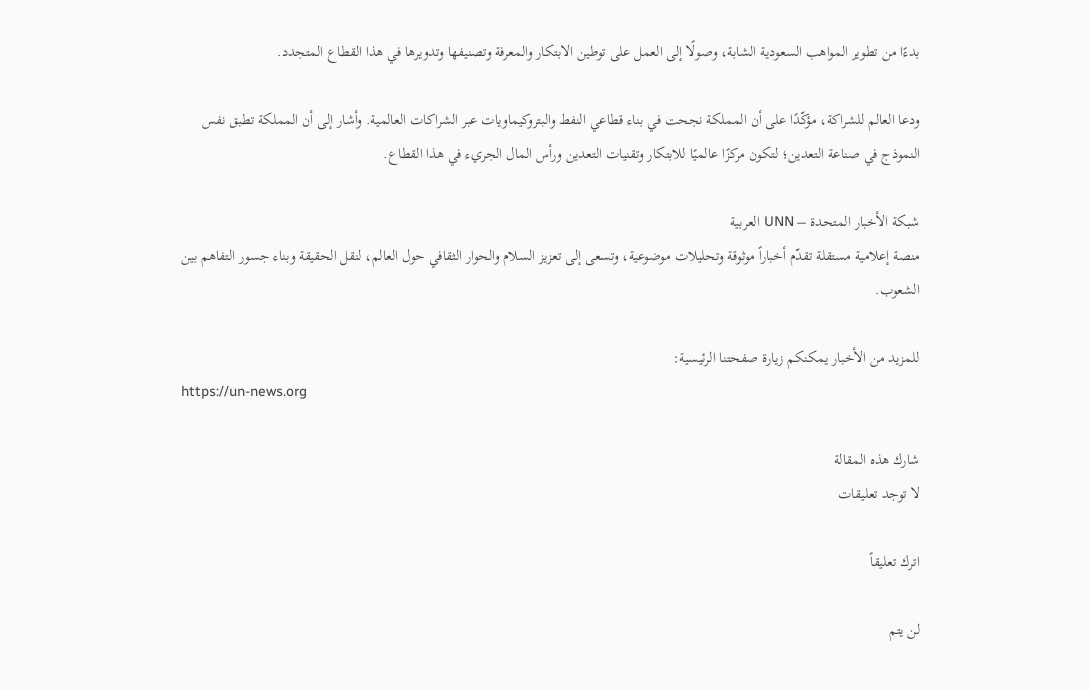بدءًا من تطوير المواهب السعودية الشابة، وصولًا إلى العمل على توطين الابتكار والمعرفة وتصنيفها وتدويرها في هذا القطاع المتجدد.

ودعا العالم للشراكة، مؤكّدًا على أن المملكة نجحت في بناء قطاعي النفط والبتروكيماويات عبر الشراكات العالمية. وأشار إلى أن المملكة تطبق نفس النموذج في صناعة التعدين؛ لتكون مركزًا عالميًا للابتكار وتقنيات التعدين ورأس المال الجريء في هذا القطاع.

شبكة الأخبار المتحدة – UNN العربية
منصة إعلامية مستقلة تقدّم أخباراً موثوقة وتحليلات موضوعية، وتسعى إلى تعزيز السلام والحوار الثقافي حول العالم، لنقل الحقيقة وبناء جسور التفاهم بين الشعوب.

للمزيد من الأخبار يمكنكم زيارة صفحتنا الرئيسية:
https://un-news.org

شارك هذه المقالة
لا توجد تعليقات

اترك تعليقاً

لن يتم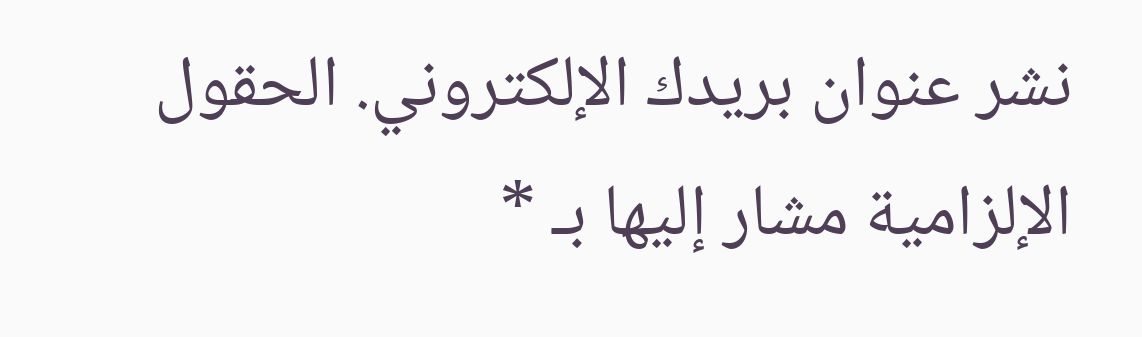نشر عنوان بريدك الإلكتروني. الحقول الإلزامية مشار إليها بـ *